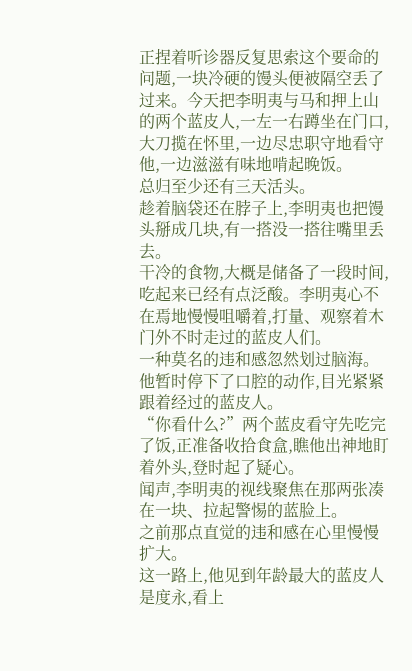正捏着听诊器反复思索这个要命的问题,一块冷硬的馒头便被隔空丢了过来。今天把李明夷与马和押上山的两个蓝皮人,一左一右蹲坐在门口,大刀揽在怀里,一边尽忠职守地看守他,一边滋滋有味地啃起晚饭。
总归至少还有三天活头。
趁着脑袋还在脖子上,李明夷也把馒头掰成几块,有一搭没一搭往嘴里丢去。
干冷的食物,大概是储备了一段时间,吃起来已经有点泛酸。李明夷心不在焉地慢慢咀嚼着,打量、观察着木门外不时走过的蓝皮人们。
一种莫名的违和感忽然划过脑海。
他暂时停下了口腔的动作,目光紧紧跟着经过的蓝皮人。
“你看什么?”两个蓝皮看守先吃完了饭,正准备收拾食盒,瞧他出神地盯着外头,登时起了疑心。
闻声,李明夷的视线聚焦在那两张凑在一块、拉起警惕的蓝脸上。
之前那点直觉的违和感在心里慢慢扩大。
这一路上,他见到年龄最大的蓝皮人是度永,看上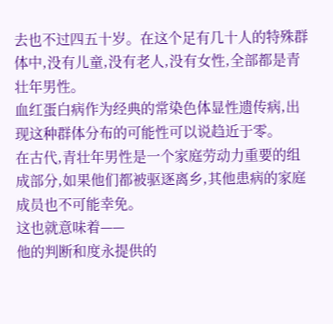去也不过四五十岁。在这个足有几十人的特殊群体中,没有儿童,没有老人,没有女性,全部都是青壮年男性。
血红蛋白病作为经典的常染色体显性遗传病,出现这种群体分布的可能性可以说趋近于零。
在古代,青壮年男性是一个家庭劳动力重要的组成部分,如果他们都被驱逐离乡,其他患病的家庭成员也不可能幸免。
这也就意味着——
他的判断和度永提供的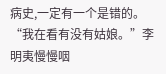病史,一定有一个是错的。
“我在看有没有姑娘。”李明夷慢慢咽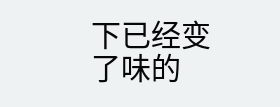下已经变了味的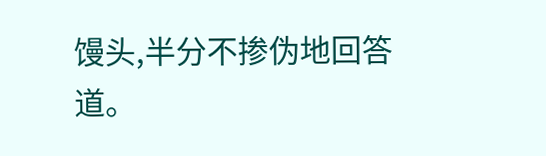馒头,半分不掺伪地回答道。